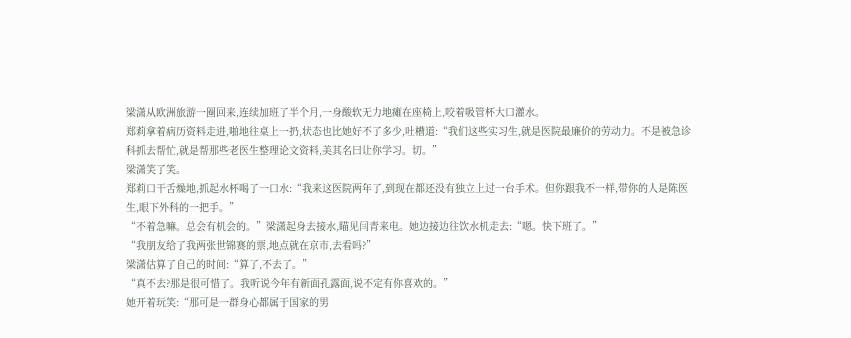梁潇从欧洲旅游一圈回来,连续加班了半个月,一身酸软无力地瘫在座椅上,咬着吸管杯大口灌水。
郑莉拿着病历资料走进,啪地往桌上一扔,状态也比她好不了多少,吐槽道:“我们这些实习生,就是医院最廉价的劳动力。不是被急诊科抓去帮忙,就是帮那些老医生整理论文资料,美其名曰让你学习。切。”
梁潇笑了笑。
郑莉口干舌燥地,抓起水杯喝了一口水:“我来这医院两年了,到现在都还没有独立上过一台手术。但你跟我不一样,带你的人是陈医生,眼下外科的一把手。”
“不着急嘛。总会有机会的。”梁潇起身去接水,瞄见闫青来电。她边接边往饮水机走去:“嗯。快下班了。”
“我朋友给了我两张世锦赛的票,地点就在京市,去看吗?”
梁潇估算了自己的时间:“算了,不去了。”
“真不去?那是很可惜了。我听说今年有新面孔露面,说不定有你喜欢的。”
她开着玩笑:“那可是一群身心都属于国家的男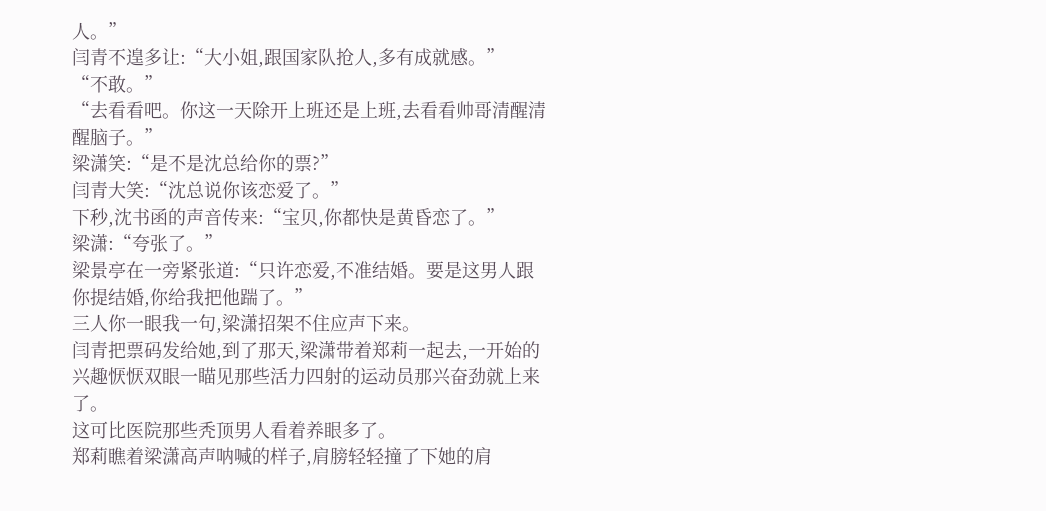人。”
闫青不遑多让:“大小姐,跟国家队抢人,多有成就感。”
“不敢。”
“去看看吧。你这一天除开上班还是上班,去看看帅哥清醒清醒脑子。”
梁潇笑:“是不是沈总给你的票?”
闫青大笑:“沈总说你该恋爱了。”
下秒,沈书函的声音传来:“宝贝,你都快是黄昏恋了。”
梁潇:“夸张了。”
梁景亭在一旁紧张道:“只许恋爱,不准结婚。要是这男人跟你提结婚,你给我把他踹了。”
三人你一眼我一句,梁潇招架不住应声下来。
闫青把票码发给她,到了那天,梁潇带着郑莉一起去,一开始的兴趣恹恹双眼一瞄见那些活力四射的运动员那兴奋劲就上来了。
这可比医院那些秃顶男人看着养眼多了。
郑莉瞧着梁潇高声呐喊的样子,肩膀轻轻撞了下她的肩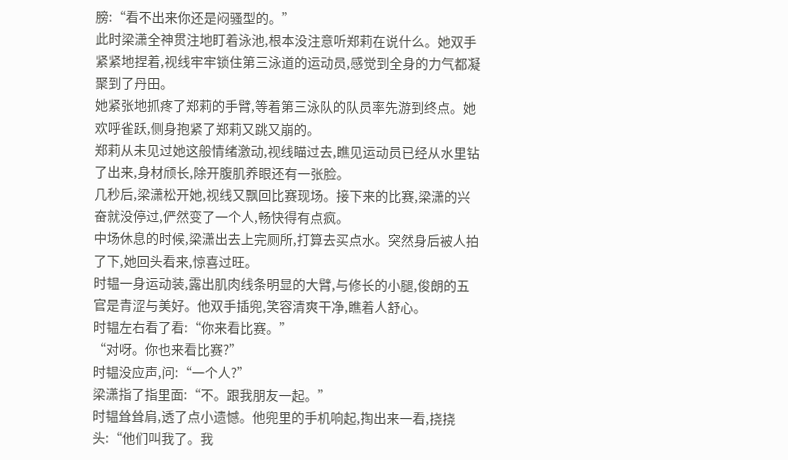膀:“看不出来你还是闷骚型的。”
此时梁潇全神贯注地盯着泳池,根本没注意听郑莉在说什么。她双手紧紧地捏着,视线牢牢锁住第三泳道的运动员,感觉到全身的力气都凝聚到了丹田。
她紧张地抓疼了郑莉的手臂,等着第三泳队的队员率先游到终点。她欢呼雀跃,侧身抱紧了郑莉又跳又崩的。
郑莉从未见过她这般情绪激动,视线瞄过去,瞧见运动员已经从水里钻了出来,身材颀长,除开腹肌养眼还有一张脸。
几秒后,梁潇松开她,视线又飘回比赛现场。接下来的比赛,梁潇的兴奋就没停过,俨然变了一个人,畅快得有点疯。
中场休息的时候,梁潇出去上完厕所,打算去买点水。突然身后被人拍了下,她回头看来,惊喜过旺。
时韫一身运动装,露出肌肉线条明显的大臂,与修长的小腿,俊朗的五官是青涩与美好。他双手插兜,笑容清爽干净,瞧着人舒心。
时韫左右看了看:“你来看比赛。”
“对呀。你也来看比赛?”
时韫没应声,问:“一个人?”
梁潇指了指里面:“不。跟我朋友一起。”
时韫耸耸肩,透了点小遗憾。他兜里的手机响起,掏出来一看,挠挠头:“他们叫我了。我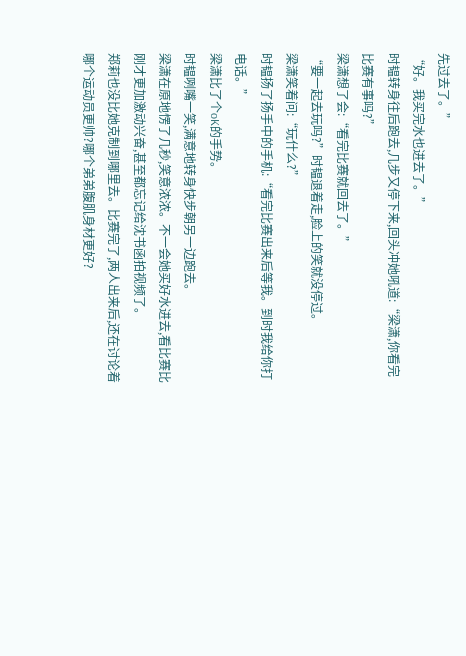先过去了。”
“好。我买完水也进去了。”
时韫转身往后跑去,几步又停下来,回头冲她吼道:“梁潇,你看完比赛有事吗?”
梁潇想了会:“看完比赛就回去了。”
“要一起去玩吗?”时韫退着走,脸上的笑就没停过。
梁潇笑着问:“玩什么?”
时韫扬了扬手中的手机:“看完比赛出来后等我。到时我给你打电话。”
梁潇比了个oK的手势。
时韫咧嘴一笑,满意地转身快步朝另一边跑去。
梁潇在原地愣了几秒,笑意浓浓。不一会她买好水进去,看比赛比刚才更加激动兴奋,甚至都忘记给沈书函拍视频了。
郑莉也没比她克制到哪里去。比赛完了,两人出来后,还在讨论着哪个运动员更帅?哪个弟弟腹肌身材更好?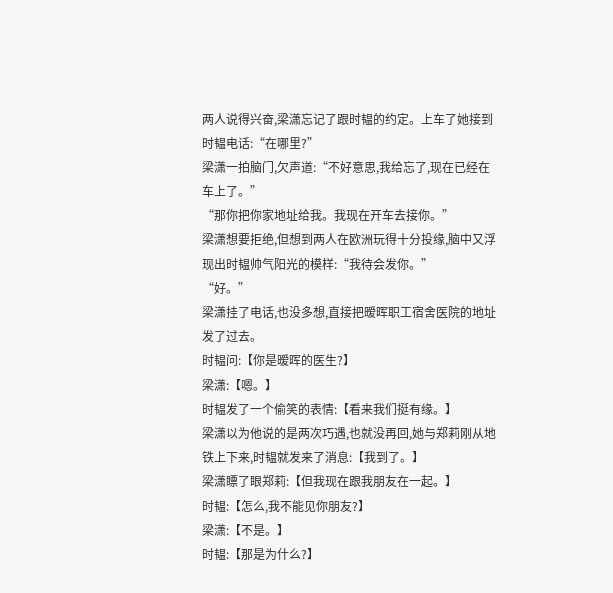两人说得兴奋,梁潇忘记了跟时韫的约定。上车了她接到时韫电话:“在哪里?”
梁潇一拍脑门,欠声道:“不好意思,我给忘了,现在已经在车上了。”
“那你把你家地址给我。我现在开车去接你。”
梁潇想要拒绝,但想到两人在欧洲玩得十分投缘,脑中又浮现出时韫帅气阳光的模样:“我待会发你。”
“好。”
梁潇挂了电话,也没多想,直接把暧晖职工宿舍医院的地址发了过去。
时韫问:【你是暧晖的医生?】
梁潇:【嗯。】
时韫发了一个偷笑的表情:【看来我们挺有缘。】
梁潇以为他说的是两次巧遇,也就没再回,她与郑莉刚从地铁上下来,时韫就发来了消息:【我到了。】
梁潇瞟了眼郑莉:【但我现在跟我朋友在一起。】
时韫:【怎么,我不能见你朋友?】
梁潇:【不是。】
时韫:【那是为什么?】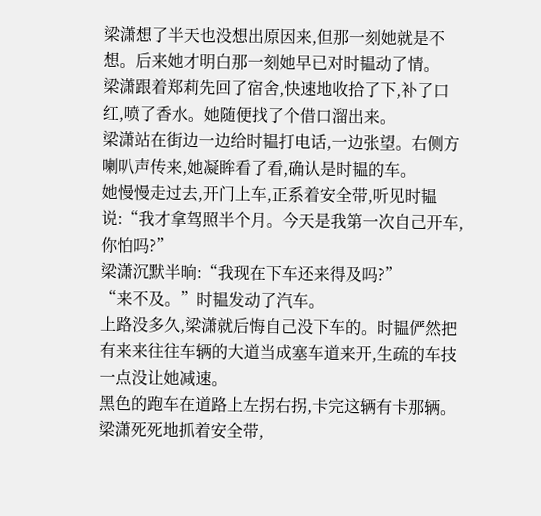梁潇想了半天也没想出原因来,但那一刻她就是不想。后来她才明白那一刻她早已对时韫动了情。
梁潇跟着郑莉先回了宿舍,快速地收拾了下,补了口红,喷了香水。她随便找了个借口溜出来。
梁潇站在街边一边给时韫打电话,一边张望。右侧方喇叭声传来,她凝眸看了看,确认是时韫的车。
她慢慢走过去,开门上车,正系着安全带,听见时韫说:“我才拿驾照半个月。今天是我第一次自己开车,你怕吗?”
梁潇沉默半晌:“我现在下车还来得及吗?”
“来不及。”时韫发动了汽车。
上路没多久,梁潇就后悔自己没下车的。时韫俨然把有来来往往车辆的大道当成塞车道来开,生疏的车技一点没让她减速。
黑色的跑车在道路上左拐右拐,卡完这辆有卡那辆。梁潇死死地抓着安全带,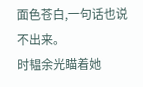面色苍白,一句话也说不出来。
时韫余光瞄着她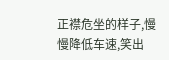正襟危坐的样子,慢慢降低车速,笑出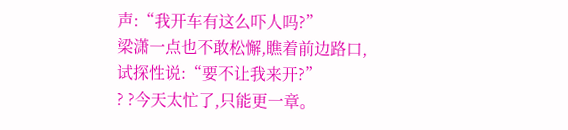声:“我开车有这么吓人吗?”
梁潇一点也不敢松懈,瞧着前边路口,试探性说:“要不让我来开?”
? ?今天太忙了,只能更一章。